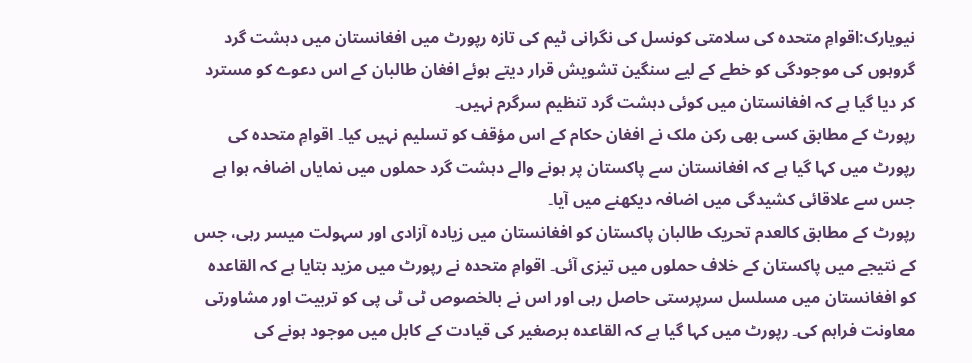نیویارک:اقوامِ متحدہ کی سلامتی کونسل کی نگرانی ٹیم کی تازہ رپورٹ میں افغانستان میں دہشت گرد گروہوں کی موجودگی کو خطے کے لیے سنگین تشویش قرار دیتے ہوئے افغان طالبان کے اس دعوے کو مسترد کر دیا گیا ہے کہ افغانستان میں کوئی دہشت گرد تنظیم سرگرم نہیں۔
رپورٹ کے مطابق کسی بھی رکن ملک نے افغان حکام کے اس مؤقف کو تسلیم نہیں کیا۔ اقوامِ متحدہ کی رپورٹ میں کہا گیا ہے کہ افغانستان سے پاکستان پر ہونے والے دہشت گرد حملوں میں نمایاں اضافہ ہوا ہے جس سے علاقائی کشیدگی میں اضافہ دیکھنے میں آیا۔
رپورٹ کے مطابق کالعدم تحریک طالبان پاکستان کو افغانستان میں زیادہ آزادی اور سہولت میسر رہی، جس کے نتیجے میں پاکستان کے خلاف حملوں میں تیزی آئی۔ اقوامِ متحدہ نے رپورٹ میں مزید بتایا ہے کہ القاعدہ کو افغانستان میں مسلسل سرپرستی حاصل رہی اور اس نے بالخصوص ٹی ٹی پی کو تربیت اور مشاورتی معاونت فراہم کی۔ رپورٹ میں کہا گیا ہے کہ القاعدہ برصغیر کی قیادت کے کابل میں موجود ہونے کی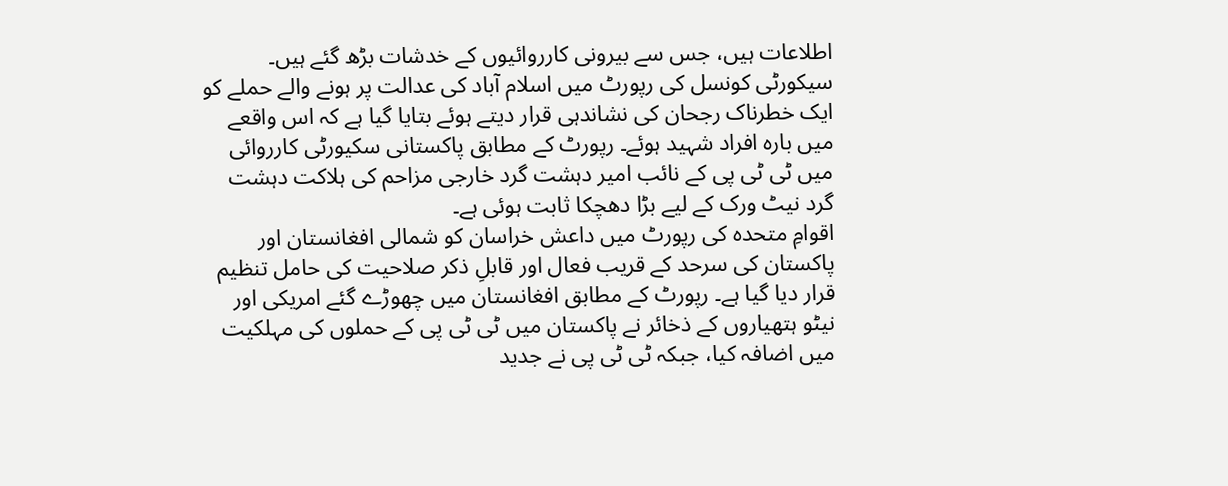اطلاعات ہیں، جس سے بیرونی کارروائیوں کے خدشات بڑھ گئے ہیں۔
سیکورٹی کونسل کی رپورٹ میں اسلام آباد کی عدالت پر ہونے والے حملے کو ایک خطرناک رجحان کی نشاندہی قرار دیتے ہوئے بتایا گیا ہے کہ اس واقعے میں بارہ افراد شہید ہوئے۔ رپورٹ کے مطابق پاکستانی سکیورٹی کارروائی میں ٹی ٹی پی کے نائب امیر دہشت گرد خارجی مزاحم کی ہلاکت دہشت گرد نیٹ ورک کے لیے بڑا دھچکا ثابت ہوئی ہے۔
اقوامِ متحدہ کی رپورٹ میں داعش خراسان کو شمالی افغانستان اور پاکستان کی سرحد کے قریب فعال اور قابلِ ذکر صلاحیت کی حامل تنظیم قرار دیا گیا ہے۔ رپورٹ کے مطابق افغانستان میں چھوڑے گئے امریکی اور نیٹو ہتھیاروں کے ذخائر نے پاکستان میں ٹی ٹی پی کے حملوں کی مہلکیت میں اضافہ کیا، جبکہ ٹی ٹی پی نے جدید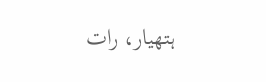ہتھیار، رات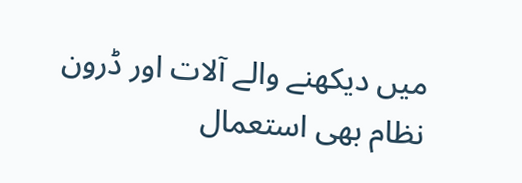میں دیکھنے والے آلات اور ڈرون نظام بھی استعمال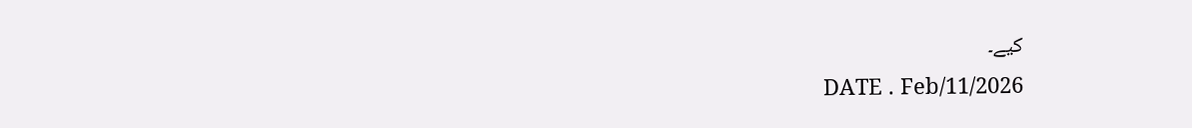کیے۔
DATE . Feb/11/2026